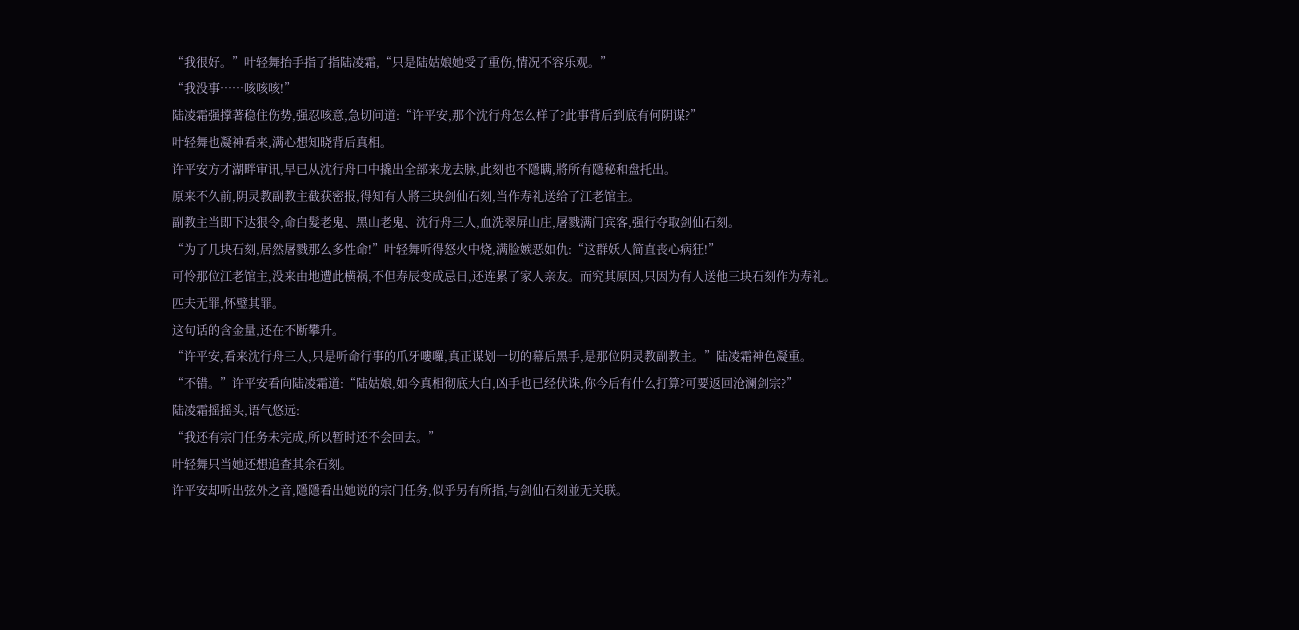“我很好。”叶轻舞抬手指了指陆凌霜,“只是陆姑娘她受了重伤,情况不容乐观。”
“我没事……咳咳咳!”
陆凌霜强撑著稳住伤势,强忍咳意,急切问道:“许平安,那个沈行舟怎么样了?此事背后到底有何阴谋?”
叶轻舞也凝神看来,满心想知晓背后真相。
许平安方才湖畔审讯,早已从沈行舟口中撬出全部来龙去脉,此刻也不隱瞒,將所有隱秘和盘托出。
原来不久前,阴灵教副教主截获密报,得知有人將三块剑仙石刻,当作寿礼送给了江老馆主。
副教主当即下达狠令,命白髮老鬼、黑山老鬼、沈行舟三人,血洗翠屏山庄,屠戮满门宾客,强行夺取剑仙石刻。
“为了几块石刻,居然屠戮那么多性命!”叶轻舞听得怒火中烧,满脸嫉恶如仇:“这群妖人简直丧心病狂!”
可怜那位江老馆主,没来由地遭此横祸,不但寿辰变成忌日,还连累了家人亲友。而究其原因,只因为有人送他三块石刻作为寿礼。
匹夫无罪,怀璧其罪。
这句话的含金量,还在不断攀升。
“许平安,看来沈行舟三人,只是听命行事的爪牙嘍囉,真正谋划一切的幕后黑手,是那位阴灵教副教主。”陆凌霜神色凝重。
“不错。”许平安看向陆凌霜道:“陆姑娘,如今真相彻底大白,凶手也已经伏诛,你今后有什么打算?可要返回沧澜剑宗?”
陆凌霜摇摇头,语气悠远:
“我还有宗门任务未完成,所以暂时还不会回去。”
叶轻舞只当她还想追查其余石刻。
许平安却听出弦外之音,隱隱看出她说的宗门任务,似乎另有所指,与剑仙石刻並无关联。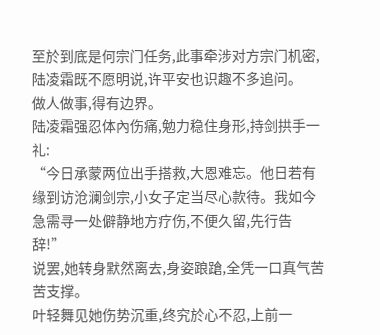至於到底是何宗门任务,此事牵涉对方宗门机密,陆凌霜既不愿明说,许平安也识趣不多追问。
做人做事,得有边界。
陆凌霜强忍体內伤痛,勉力稳住身形,持剑拱手一礼:
“今日承蒙两位出手搭救,大恩难忘。他日若有缘到访沧澜剑宗,小女子定当尽心款待。我如今急需寻一处僻静地方疗伤,不便久留,先行告辞!”
说罢,她转身默然离去,身姿踉蹌,全凭一口真气苦苦支撑。
叶轻舞见她伤势沉重,终究於心不忍,上前一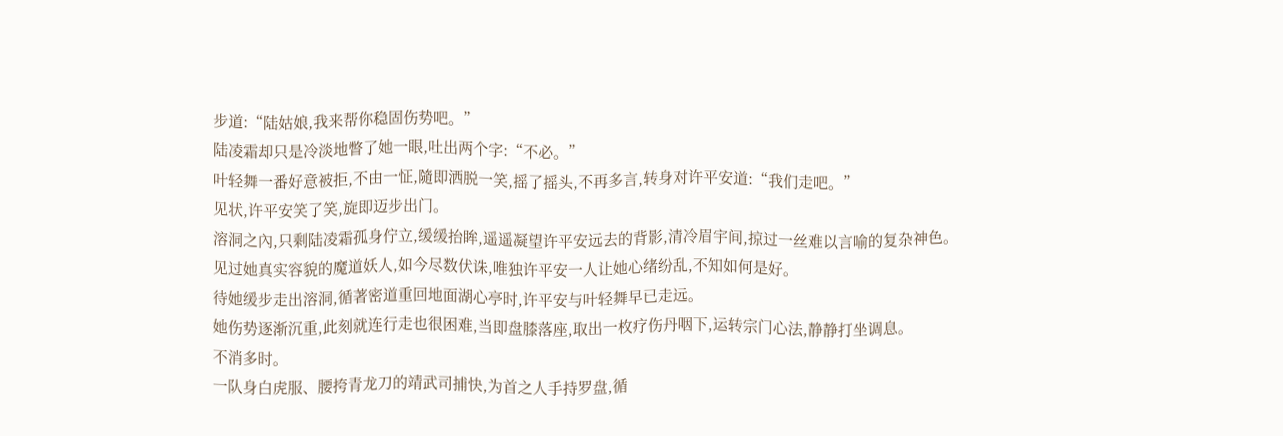步道:“陆姑娘,我来帮你稳固伤势吧。”
陆凌霜却只是冷淡地瞥了她一眼,吐出两个字:“不必。”
叶轻舞一番好意被拒,不由一怔,隨即洒脱一笑,摇了摇头,不再多言,转身对许平安道:“我们走吧。”
见状,许平安笑了笑,旋即迈步出门。
溶洞之內,只剩陆凌霜孤身佇立,缓缓抬眸,遥遥凝望许平安远去的背影,清冷眉宇间,掠过一丝难以言喻的复杂神色。
见过她真实容貌的魔道妖人,如今尽数伏诛,唯独许平安一人让她心绪纷乱,不知如何是好。
待她缓步走出溶洞,循著密道重回地面湖心亭时,许平安与叶轻舞早已走远。
她伤势逐渐沉重,此刻就连行走也很困难,当即盘膝落座,取出一枚疗伤丹咽下,运转宗门心法,静静打坐调息。
不消多时。
一队身白虎服、腰挎青龙刀的靖武司捕快,为首之人手持罗盘,循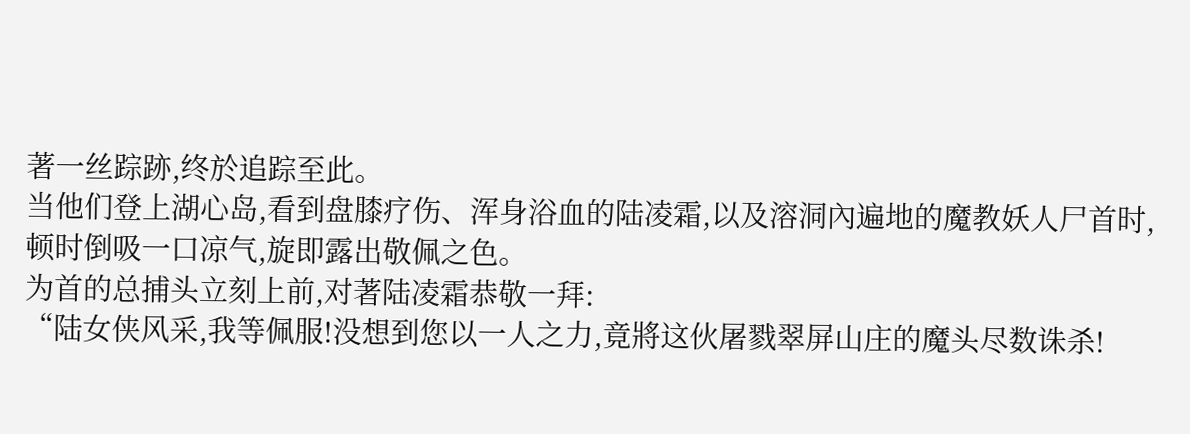著一丝踪跡,终於追踪至此。
当他们登上湖心岛,看到盘膝疗伤、浑身浴血的陆凌霜,以及溶洞內遍地的魔教妖人尸首时,顿时倒吸一口凉气,旋即露出敬佩之色。
为首的总捕头立刻上前,对著陆凌霜恭敬一拜:
“陆女侠风采,我等佩服!没想到您以一人之力,竟將这伙屠戮翠屏山庄的魔头尽数诛杀!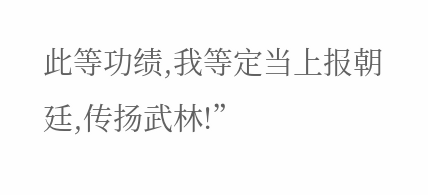此等功绩,我等定当上报朝廷,传扬武林!”